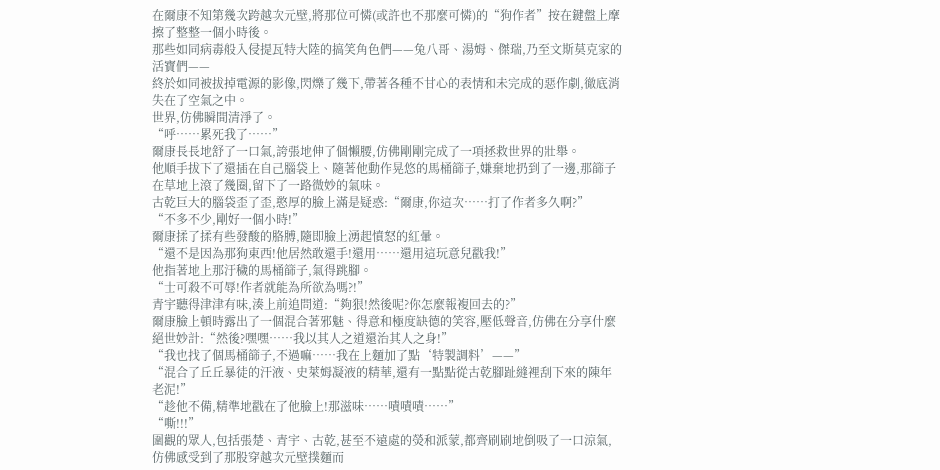在爾康不知第幾次跨越次元壁,將那位可憐(或許也不那麼可憐)的“狗作者”按在鍵盤上摩擦了整整一個小時後。
那些如同病毒般入侵提瓦特大陸的搞笑角色們——兔八哥、湯姆、傑瑞,乃至文斯莫克家的活寶們——
終於如同被拔掉電源的影像,閃爍了幾下,帶著各種不甘心的表情和未完成的惡作劇,徹底消失在了空氣之中。
世界,仿佛瞬間清淨了。
“呼……累死我了……”
爾康長長地舒了一口氣,誇張地伸了個懶腰,仿佛剛剛完成了一項拯救世界的壯舉。
他順手拔下了還插在自己腦袋上、隨著他動作晃悠的馬桶篩子,嫌棄地扔到了一邊,那篩子在草地上滾了幾圈,留下了一路微妙的氣味。
古乾巨大的腦袋歪了歪,憨厚的臉上滿是疑惑:“爾康,你這次……打了作者多久啊?”
“不多不少,剛好一個小時!”
爾康揉了揉有些發酸的胳膊,隨即臉上湧起憤怒的紅暈。
“還不是因為那狗東西!他居然敢還手!還用……還用這玩意兒戳我!”
他指著地上那汙穢的馬桶篩子,氣得跳腳。
“士可殺不可辱!作者就能為所欲為嗎?!”
青宇聽得津津有味,湊上前追問道:“夠狠!然後呢?你怎麼報複回去的?”
爾康臉上頓時露出了一個混合著邪魅、得意和極度缺德的笑容,壓低聲音,仿佛在分享什麼絕世妙計:“然後?嘿嘿……我以其人之道還治其人之身!”
“我也找了個馬桶篩子,不過嘛……我在上麵加了點‘特製調料’——”
“混合了丘丘暴徒的汗液、史萊姆凝液的精華,還有一點點從古乾腳趾縫裡刮下來的陳年老泥!”
“趁他不備,精準地戳在了他臉上!那滋味……嘖嘖嘖……”
“嘶!!!”
圍觀的眾人,包括張楚、青宇、古乾,甚至不遠處的熒和派蒙,都齊刷刷地倒吸了一口涼氣,仿佛感受到了那股穿越次元壁撲麵而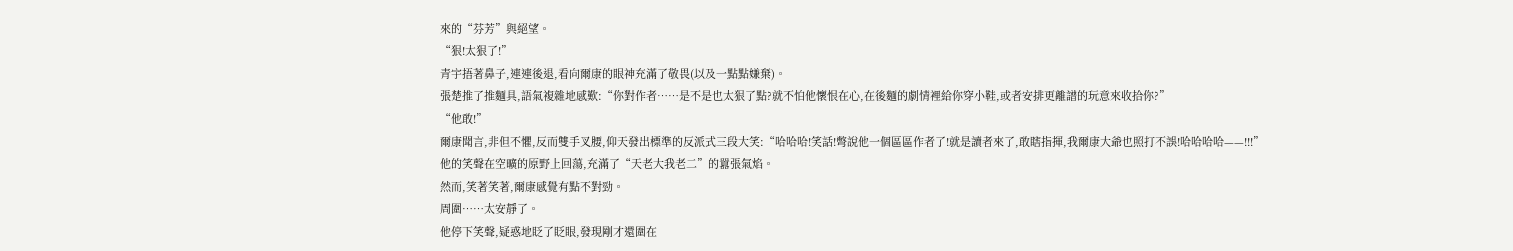來的“芬芳”與絕望。
“狠!太狠了!”
青宇捂著鼻子,連連後退,看向爾康的眼神充滿了敬畏(以及一點點嫌棄)。
張楚推了推麵具,語氣複雜地感歎:“你對作者……是不是也太狠了點?就不怕他懷恨在心,在後麵的劇情裡給你穿小鞋,或者安排更離譜的玩意來收拾你?”
“他敢!”
爾康聞言,非但不懼,反而雙手叉腰,仰天發出標準的反派式三段大笑:“哈哈哈!笑話!彆說他一個區區作者了!就是讀者來了,敢瞎指揮,我爾康大爺也照打不誤!哈哈哈哈——!!!”
他的笑聲在空曠的原野上回蕩,充滿了“天老大我老二”的囂張氣焰。
然而,笑著笑著,爾康感覺有點不對勁。
周圍……太安靜了。
他停下笑聲,疑惑地眨了眨眼,發現剛才還圍在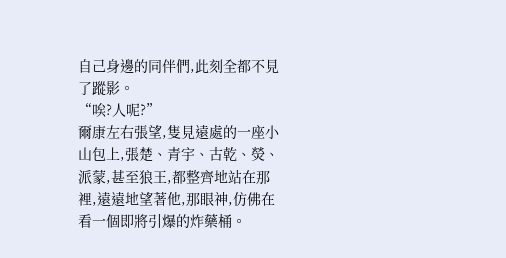自己身邊的同伴們,此刻全都不見了蹤影。
“唉?人呢?”
爾康左右張望,隻見遠處的一座小山包上,張楚、青宇、古乾、熒、派蒙,甚至狼王,都整齊地站在那裡,遠遠地望著他,那眼神,仿佛在看一個即將引爆的炸藥桶。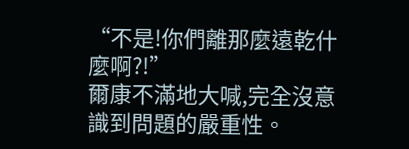“不是!你們離那麼遠乾什麼啊?!”
爾康不滿地大喊,完全沒意識到問題的嚴重性。